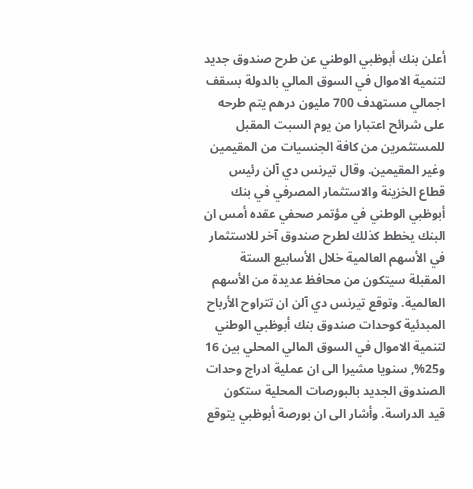أعلن بنك أبوظبي الوطني عن طرح صندوق جديد لتنمية الاموال في السوق المالي بالدولة بسقف اجمالي مستهدف 700 مليون درهم يتم طرحه على شرائح اعتبارا من يوم السبت المقبل للمستثمرين من كافة الجنسيات من المقيمين وغير المقيمين. وقال تيرنس دي آلن رئيس قطاع الخزينة والاستثمار المصرفي في بنك أبوظبي الوطني في مؤتمر صحفي عقده أمس ان البنك يخطط كذلك لطرح صندوق آخر للاستثمار في الأسهم العالمية خلال الأسابيع الستة المقبلة سيتكون من محافظ عديدة من الأسهم العالمية. وتوقع تيرنس دي آلن ان تتراوح الأرباح المبدئية كوحدات صندوق بنك أبوظبي الوطني لتنمية الاموال في السوق المالي المحلي بين 16 و25%, سنويا مشيرا الى ان عملية ادراج وحدات الصندوق الجديد بالبورصات المحلية ستكون قيد الدراسة. وأشار الى ان بورصة أبوظبي يتوقع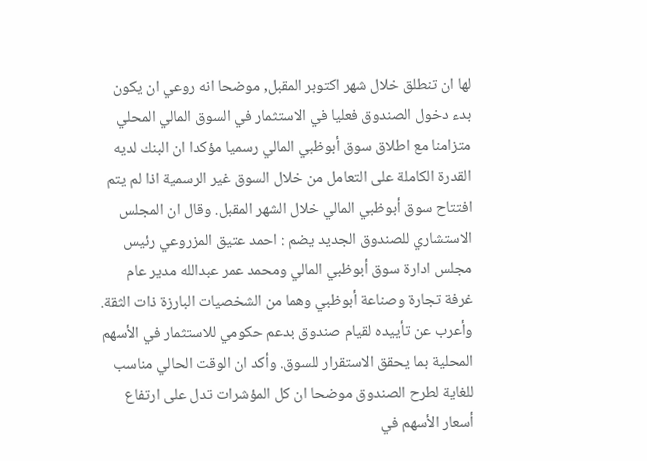لها ان تنطلق خلال شهر اكتوبر المقبل, موضحا انه روعي ان يكون بدء دخول الصندوق فعليا في الاستثمار في السوق المالي المحلي متزامنا مع اطلاق سوق أبوظبي المالي رسميا مؤكدا ان البنك لديه القدرة الكاملة على التعامل من خلال السوق غير الرسمية اذا لم يتم افتتاح سوق أبوظبي المالي خلال الشهر المقبل. وقال ان المجلس الاستشاري للصندوق الجديد يضم : احمد عتيق المزروعي رئيس مجلس ادارة سوق أبوظبي المالي ومحمد عمر عبدالله مدير عام غرفة تجارة وصناعة أبوظبي وهما من الشخصيات البارزة ذات الثقة. وأعرب عن تأييده لقيام صندوق بدعم حكومي للاستثمار في الأسهم المحلية بما يحقق الاستقرار للسوق. وأكد ان الوقت الحالي مناسب للغاية لطرح الصندوق موضحا ان كل المؤشرات تدل على ارتفاع أسعار الأسهم في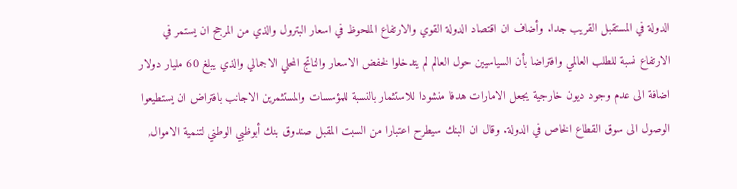الدولة في المستقبل القريب جدا. وأضاف ان اقتصاد الدولة القوي والارتفاع الملحوظ في اسعار البترول والذي من المرجح ان يستمر في الارتفاع نسبة للطلب العالمي وافتراضا بأن السياسيين حول العالم لم يتدخلوا لخفض الاسعار والناتج المحلي الاجمالي والذي يبلغ 60 مليار دولار اضافة الى عدم وجود ديون خارجية يجعل الامارات هدفا منشودا للاستثمار بالنسبة للمؤسسات والمستثمرين الاجانب بافتراض ان يستطيعوا الوصول الى سوق القطاع الخاص في الدولة. وقال ان البنك سيطرح اعتبارا من السبت المقبل صندوق بنك أبوظبي الوطني لتنمية الاموال,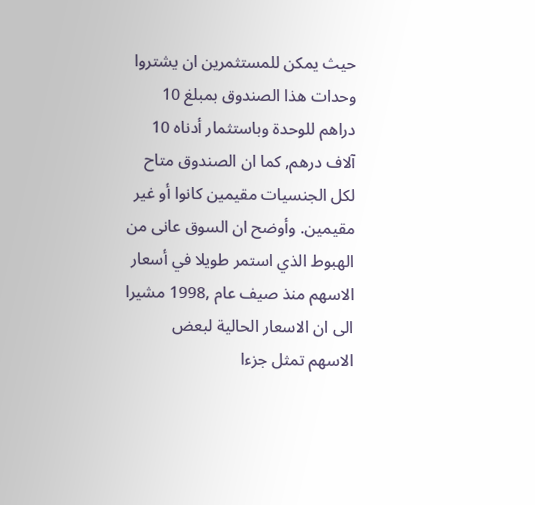حيث يمكن للمستثمرين ان يشتروا وحدات هذا الصندوق بمبلغ 10 دراهم للوحدة وباستثمار أدناه 10 آلاف درهم, كما ان الصندوق متاح لكل الجنسيات مقيمين كانوا أو غير مقيمين. وأوضح ان السوق عانى من الهبوط الذي استمر طويلا في أسعار الاسهم منذ صيف عام ,1998 مشيرا الى ان الاسعار الحالية لبعض الاسهم تمثل جزءا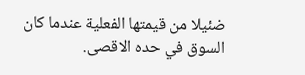ضئيلا من قيمتها الفعلية عندما كان السوق في حده الاقصى.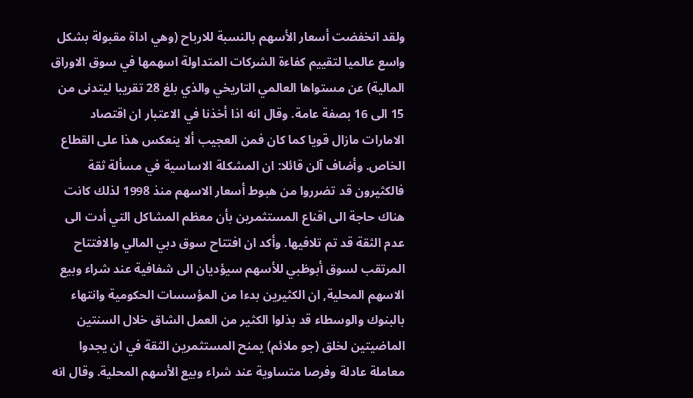ولقد انخفضت أسعار الأسهم بالنسبة للارباح (وهي اداة مقبولة بشكل واسع عالميا لتقييم كفاءة الشركات المتداولة اسهمها في سوق الاوراق المالية) عن مستواها العالمي التاريخي والذي بلغ 28 تقريبا ليتدنى من 15 الى 16 بصفة عامة. وقال انه اذا أخذنا في الاعتبار ان اقتصاد الامارات مازال قويا كما كان فمن العجيب ألا ينعكس هذا على القطاع الخاص. وأضاف آلن قائلا: ان المشكلة الاساسية في مسألة ثقة فالكثيرون قد تضرروا من هبوط أسعار الاسهم منذ 1998 لذلك كانت هناك حاجة الى اقناع المستثمرين بأن معظم المشاكل التي أدت الى عدم الثقة قد تم تلافيها. وأكد ان افتتاح سوق دبي المالي والافتتاح المرتقب لسوق أبوظبي للأسهم سيؤديان الى شفافية عند شراء وبيع الاسهم المحلية, ان الكثيرين بدءا من المؤسسات الحكومية وانتهاء بالبنوك والوسطاء قد بذلوا الكثير من العمل الشاق خلال السنتين الماضيتين لخلق (جو ملائم) يمنح المستثمرين الثقة في ان يجدوا معاملة عادلة وفرصا متساوية عند شراء وبيع الأسهم المحلية. وقال انه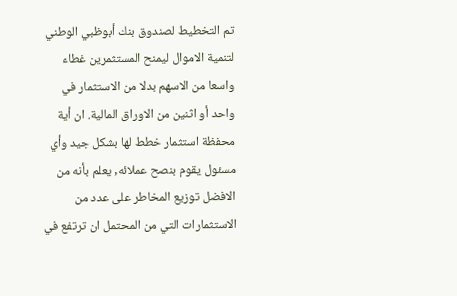تم التخطيط لصندوق بنك أبوظبي الوطني لتنمية الاموال ليمنح المستثمرين غطاء واسعا من الاسهم بدلا من الاستثمار في واحد أو اثنين من الاوراق المالية. ان أية محفظة استثمار خطط لها بشكل جيد وأي مسئول يقوم بنصح عملائه, يعلم بأنه من الافضل توزيع المخاطر على عدد من الاستثمارات التي من المحتمل ان ترتفع في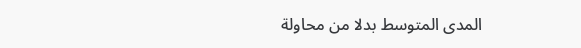المدى المتوسط بدلا من محاولة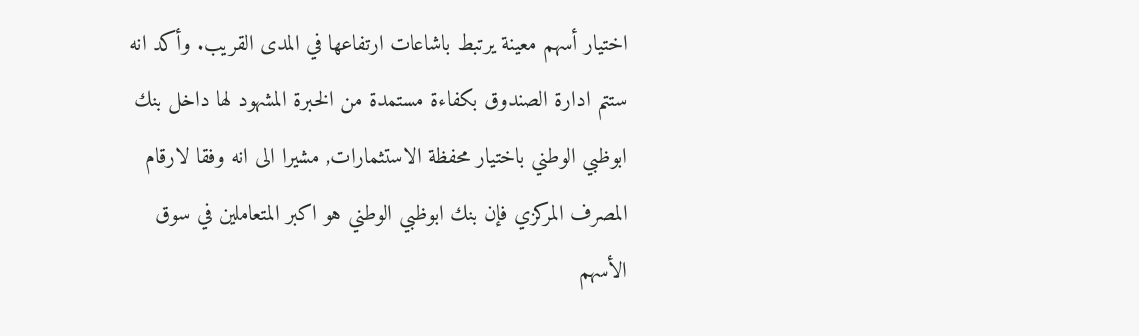اختيار أسهم معينة يرتبط باشاعات ارتفاعها في المدى القريب. وأكد انه ستتم ادارة الصندوق بكفاءة مستمدة من الخبرة المشهود لها داخل بنك ابوظبي الوطني باختيار محفظة الاستثمارات, مشيرا الى انه وفقا لارقام المصرف المركزي فإن بنك ابوظبي الوطني هو اكبر المتعاملين في سوق الأسهم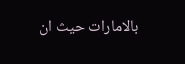بالامارات حيث ان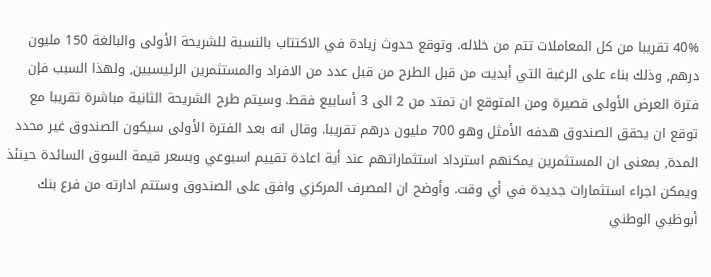40% تقريبا من كل المعاملات تتم من خلاله. وتوقع حدوث زيادة في الاكتتاب بالنسبة للشريحة الأولى والبالغة 150 مليون درهم, وذلك بناء على الرغبة التي أبديت من قبل الطرح من قبل عدد من الافراد والمستثمرين الرئيسيين, ولهذا السبب فإن فترة العرض الأولى قصيرة ومن المتوقع ان تمتد من 2 الى 3 أسابيع فقط. وسيتم طرح الشريحة الثانية مباشرة تقريبا مع توقع ان يحقق الصندوق هدفه الأمثل وهو 700 مليون درهم تقريبا. وقال انه بعد الفترة الأولى سيكون الصندوق غير محدد المدة, بمعنى ان المستثمرين يمكنهم استرداد استثماراتهم عند أية اعادة تقييم اسبوعي وبسعر قيمة السوق السائدة حينئذ ويمكن اجراء استثمارات جديدة في أي وقت. وأوضح ان المصرف المركزي وافق على الصندوق وستتم ادارته من فرع بنك أبوظبي الوطني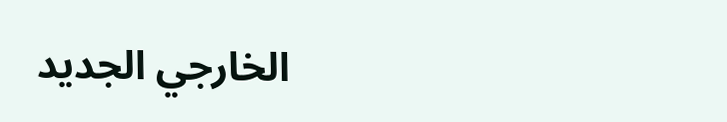الخارجي الجديد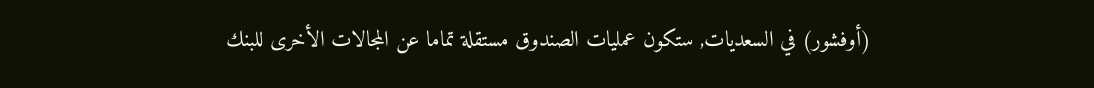(أوفشور) في السعديات, ستكون عمليات الصندوق مستقلة تماما عن المجالات الأخرى للبنك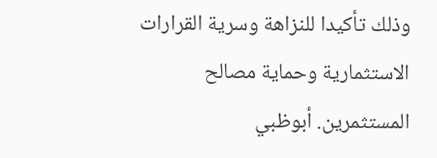وذلك تأكيدا للنزاهة وسرية القرارات الاستثمارية وحماية مصالح المستثمرين. أبوظبي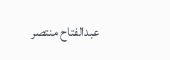عبدالفتاح منتصر